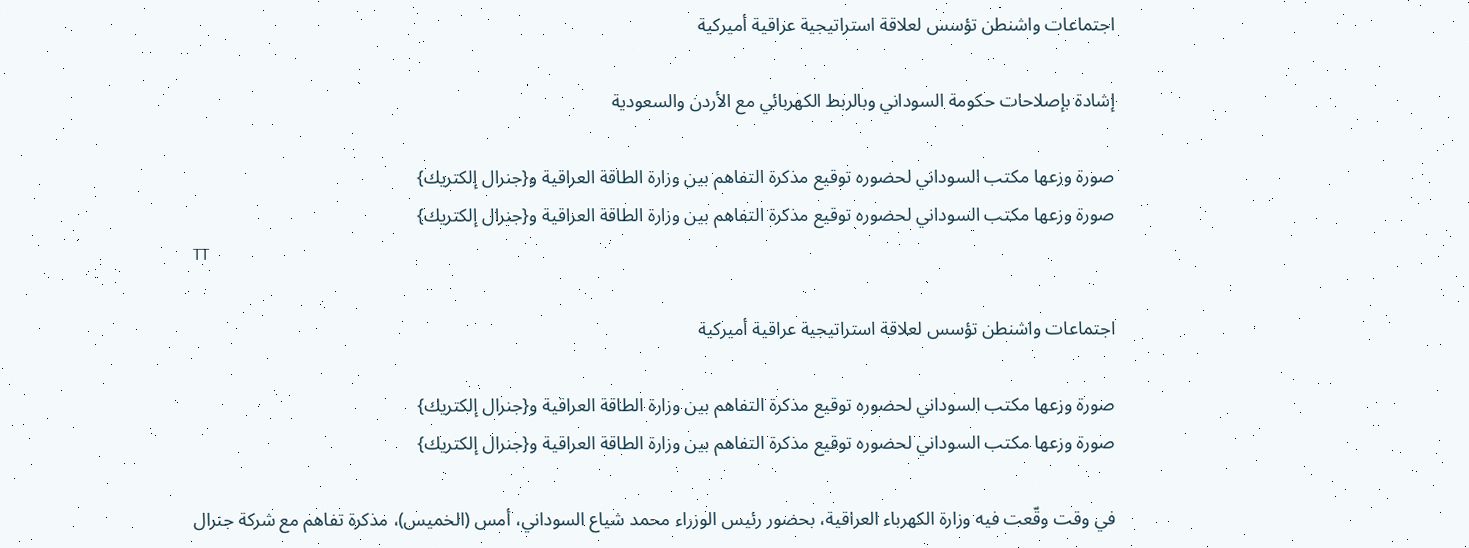اجتماعات واشنطن تؤسس لعلاقة استراتيجية عراقية أميركية

إشادة بإصلاحات حكومة السوداني وبالربط الكهربائي مع الأردن والسعودية

صورة وزعها مكتب السوداني لحضوره توقيع مذكرة التفاهم بين وزارة الطاقة العراقية و{جنرال إلكتريك}
صورة وزعها مكتب السوداني لحضوره توقيع مذكرة التفاهم بين وزارة الطاقة العراقية و{جنرال إلكتريك}
TT

اجتماعات واشنطن تؤسس لعلاقة استراتيجية عراقية أميركية

صورة وزعها مكتب السوداني لحضوره توقيع مذكرة التفاهم بين وزارة الطاقة العراقية و{جنرال إلكتريك}
صورة وزعها مكتب السوداني لحضوره توقيع مذكرة التفاهم بين وزارة الطاقة العراقية و{جنرال إلكتريك}

في وقت وقّعت فيه وزارة الكهرباء العراقية، بحضور رئيس الوزراء محمد شياع السوداني، أمس (الخميس)، مذكرة تفاهم مع شركة جنرال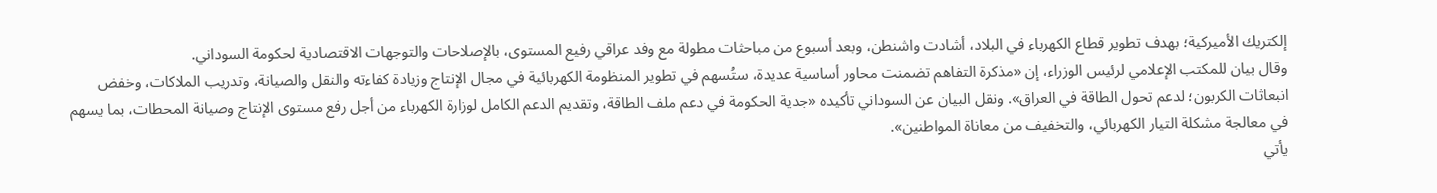إلكتريك الأميركية؛ بهدف تطوير قطاع الكهرباء في البلاد، أشادت واشنطن، وبعد أسبوع من مباحثات مطولة مع وفد عراقي رفيع المستوى، بالإصلاحات والتوجهات الاقتصادية لحكومة السوداني.
وقال بيان للمكتب الإعلامي لرئيس الوزراء، إن «مذكرة التفاهم تضمنت محاور أساسية عديدة، ستُسهم في تطوير المنظومة الكهربائية في مجال الإنتاج وزيادة كفاءته والنقل والصيانة، وتدريب الملاكات، وخفض انبعاثات الكربون؛ لدعم تحول الطاقة في العراق». ونقل البيان عن السوداني تأكيده «جدية الحكومة في دعم ملف الطاقة، وتقديم الدعم الكامل لوزارة الكهرباء من أجل رفع مستوى الإنتاج وصيانة المحطات، بما يسهم في معالجة مشكلة التيار الكهربائي، والتخفيف من معاناة المواطنين».
يأتي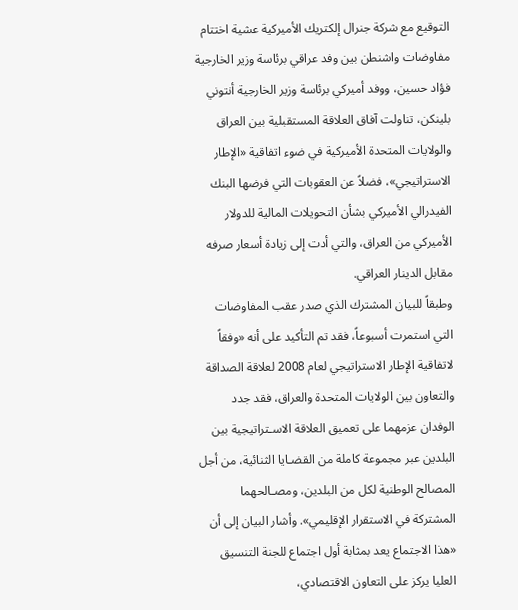التوقيع مع شركة جنرال إلكتريك الأميركية عشية اختتام مفاوضات واشنطن بين وفد عراقي برئاسة وزير الخارجية فؤاد حسين، ووفد أميركي برئاسة وزير الخارجية أنتوني بلينكن، تناولت آفاق العلاقة المستقبلية بين العراق والولايات المتحدة الأميركية في ضوء اتفاقية «الإطار الاستراتيجي»، فضلاً عن العقوبات التي فرضها البنك الفيدرالي الأميركي بشأن التحويلات المالية للدولار الأميركي من العراق، والتي أدت إلى زيادة أسعار صرفه مقابل الدينار العراقي.
وطبقاً للبيان المشترك الذي صدر عقب المفاوضات التي استمرت أسبوعاً، فقد تم التأكيد على أنه «وفقاً لاتفاقية الإطار الاستراتيجي لعام 2008 لعلاقة الصداقة والتعاون بين الولايات المتحدة والعراق، فقد جدد الوفدان عزمهما على تعميق العلاقة الاسـتراتيجية بين البلدين عبر مجموعة كاملة من القضـايا الثنائية، من أجل المصالح الوطنية لكل من البلدين، ومصـالحهما المشتركة في الاستقرار الإقليمي». وأشار البيان إلى أن «هذا الاجتماع يعد بمثابة أول اجتماع للجنة التنسيق العليا يركز على التعاون الاقتصادي،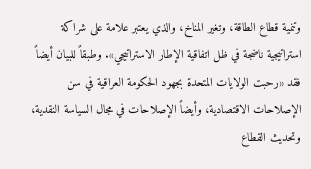وتنمية قطاع الطاقة، وتغير المناخ، والذي يعتبر علامة على شراكة استراتيجية ناضجة في ظل اتفاقية الإطار الاستراتيجي». وطبقاً للبيان أيضاً فقد «رحبت الولايات المتحدة بجهود الحكومة العراقية في سن الإصلاحات الاقتصادية، وأيضاً الإصلاحات في مجال السياسة النقدية، وتحديث القطاع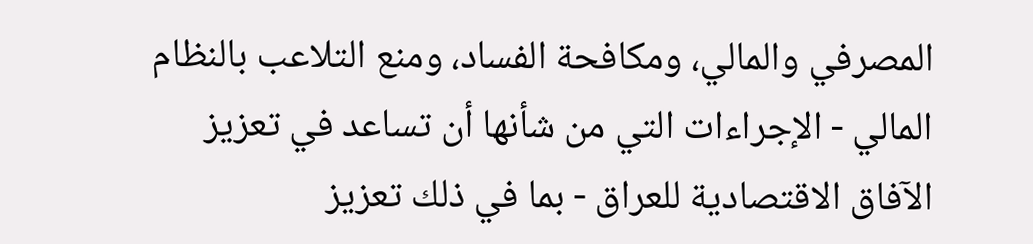المصرفي والمالي، ومكافحة الفساد، ومنع التلاعب بالنظام المالي - الإجراءات التي من شأنها أن تساعد في تعزيز الآفاق الاقتصادية للعراق - بما في ذلك تعزيز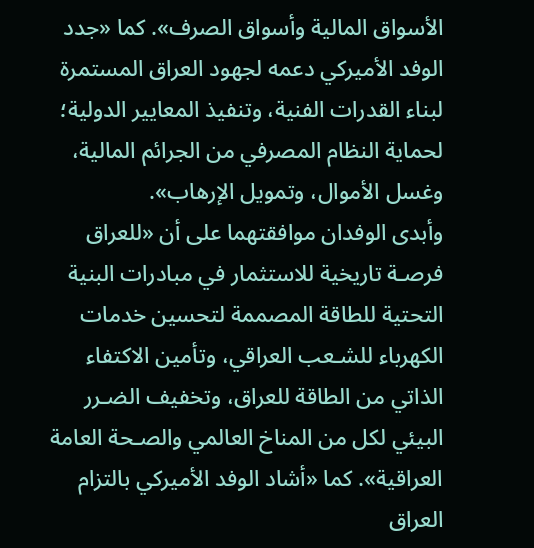الأسواق المالية وأسواق الصرف». كما «جدد الوفد الأميركي دعمه لجهود العراق المستمرة لبناء القدرات الفنية، وتنفيذ المعايير الدولية؛ لحماية النظام المصرفي من الجرائم المالية، وغسل الأموال، وتمويل الإرهاب».
وأبدى الوفدان موافقتهما على أن «للعراق فرصـة تاريخية للاستثمار في مبادرات البنية التحتية للطاقة المصممة لتحسين خدمات الكهرباء للشـعب العراقي، وتأمين الاكتفاء الذاتي من الطاقة للعراق، وتخفيف الضـرر البيئي لكل من المناخ العالمي والصـحة العامة العراقية». كما «أشاد الوفد الأميركي بالتزام العراق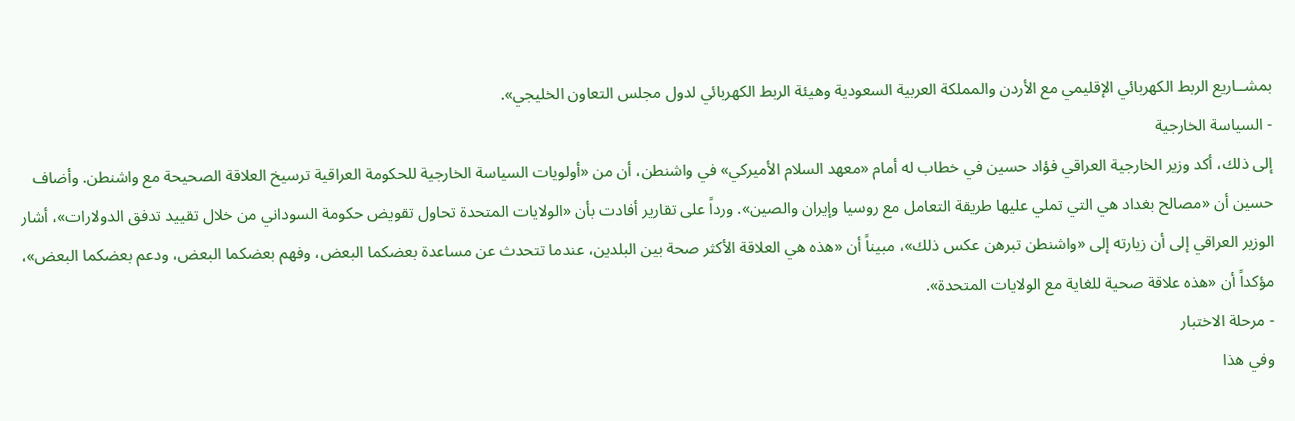بمشــاريع الربط الكهربائي الإقليمي مع الأردن والمملكة العربية السعودية وهيئة الربط الكهربائي لدول مجلس التعاون الخليجي».
- السياسة الخارجية
إلى ذلك، أكد وزير الخارجية العراقي فؤاد حسين في خطاب له أمام «معهد السلام الأميركي» في واشنطن، أن من «أولويات السياسة الخارجية للحكومة العراقية ترسيخ العلاقة الصحيحة مع واشنطن. وأضاف حسين أن «مصالح بغداد هي التي تملي عليها طريقة التعامل مع روسيا وإيران والصين». ورداً على تقارير أفادت بأن «الولايات المتحدة تحاول تقويض حكومة السوداني من خلال تقييد تدفق الدولارات»، أشار الوزير العراقي إلى أن زيارته إلى «واشنطن تبرهن عكس ذلك»، مبيناً أن «هذه هي العلاقة الأكثر صحة بين البلدين، عندما تتحدث عن مساعدة بعضكما البعض، وفهم بعضكما البعض، ودعم بعضكما البعض»، مؤكداً أن «هذه علاقة صحية للغاية مع الولايات المتحدة».
- مرحلة الاختبار
وفي هذا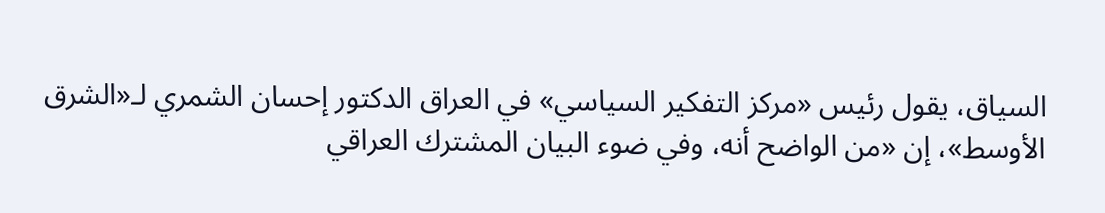السياق، يقول رئيس «مركز التفكير السياسي» في العراق الدكتور إحسان الشمري لـ«الشرق الأوسط»، إن «من الواضح أنه، وفي ضوء البيان المشترك العراقي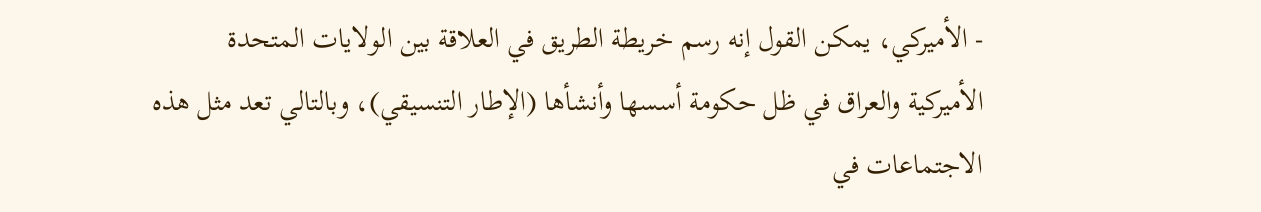- الأميركي، يمكن القول إنه رسم خريطة الطريق في العلاقة بين الولايات المتحدة الأميركية والعراق في ظل حكومة أسسها وأنشأها (الإطار التنسيقي)، وبالتالي تعد مثل هذه الاجتماعات في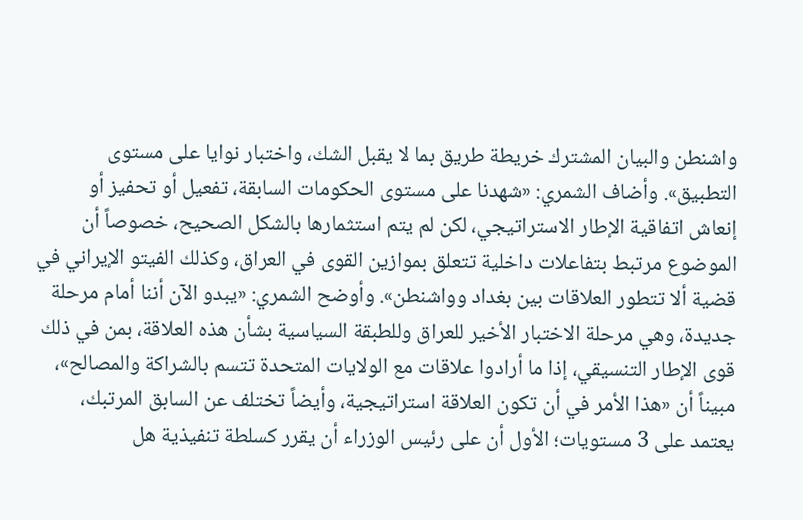واشنطن والبيان المشترك خريطة طريق بما لا يقبل الشك، واختبار نوايا على مستوى التطبيق». وأضاف الشمري: «شهدنا على مستوى الحكومات السابقة، تفعيل أو تحفيز أو إنعاش اتفاقية الإطار الاستراتيجي، لكن لم يتم استثمارها بالشكل الصحيح، خصوصاً أن الموضوع مرتبط بتفاعلات داخلية تتعلق بموازين القوى في العراق، وكذلك الفيتو الإيراني في قضية ألا تتطور العلاقات بين بغداد وواشنطن». وأوضح الشمري: «يبدو الآن أننا أمام مرحلة جديدة، وهي مرحلة الاختبار الأخير للعراق وللطبقة السياسية بشأن هذه العلاقة، بمن في ذلك قوى الإطار التنسيقي، إذا ما أرادوا علاقات مع الولايات المتحدة تتسم بالشراكة والمصالح»، مبيناً أن «هذا الأمر في أن تكون العلاقة استراتيجية، وأيضاً تختلف عن السابق المرتبك، يعتمد على 3 مستويات؛ الأول أن على رئيس الوزراء أن يقرر كسلطة تنفيذية هل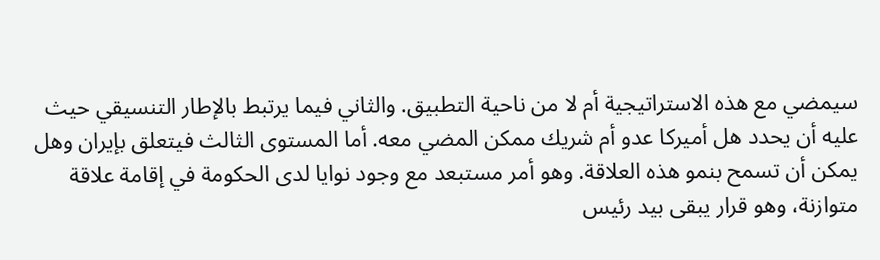سيمضي مع هذه الاستراتيجية أم لا من ناحية التطبيق. والثاني فيما يرتبط بالإطار التنسيقي حيث عليه أن يحدد هل أميركا عدو أم شريك ممكن المضي معه. أما المستوى الثالث فيتعلق بإيران وهل يمكن أن تسمح بنمو هذه العلاقة. وهو أمر مستبعد مع وجود نوايا لدى الحكومة في إقامة علاقة متوازنة، وهو قرار يبقى بيد رئيس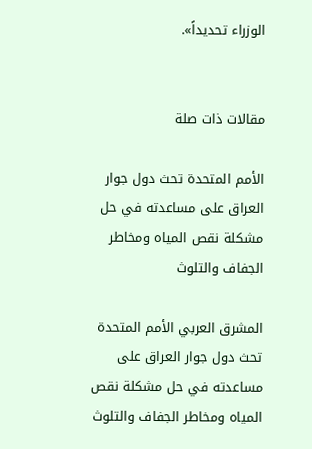الوزراء تحديداً».


مقالات ذات صلة

الأمم المتحدة تحث دول جوار العراق على مساعدته في حل مشكلة نقص المياه ومخاطر الجفاف والتلوث

المشرق العربي الأمم المتحدة تحث دول جوار العراق على مساعدته في حل مشكلة نقص المياه ومخاطر الجفاف والتلوث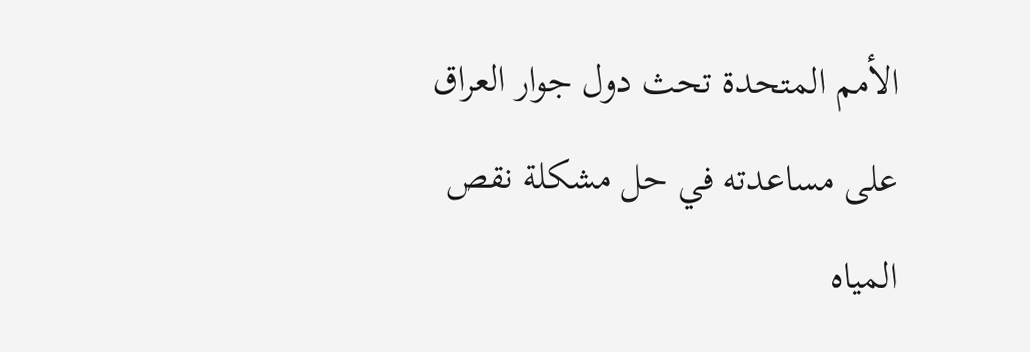الأمم المتحدة تحث دول جوار العراق على مساعدته في حل مشكلة نقص المياه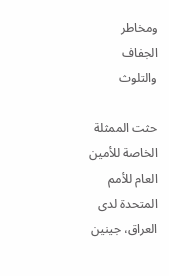ومخاطر الجفاف والتلوث

حثت الممثلة الخاصة للأمين العام للأمم المتحدة لدى العراق، جينين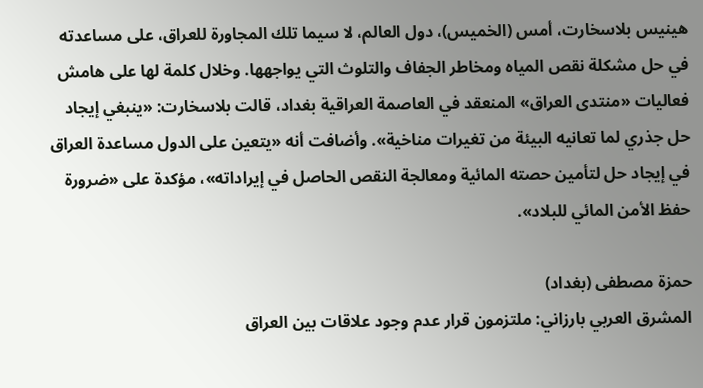هينيس بلاسخارت، أمس (الخميس)، دول العالم، لا سيما تلك المجاورة للعراق، على مساعدته في حل مشكلة نقص المياه ومخاطر الجفاف والتلوث التي يواجهها. وخلال كلمة لها على هامش فعاليات «منتدى العراق» المنعقد في العاصمة العراقية بغداد، قالت بلاسخارت: «ينبغي إيجاد حل جذري لما تعانيه البيئة من تغيرات مناخية». وأضافت أنه «يتعين على الدول مساعدة العراق في إيجاد حل لتأمين حصته المائية ومعالجة النقص الحاصل في إيراداته»، مؤكدة على «ضرورة حفظ الأمن المائي للبلاد».

حمزة مصطفى (بغداد)
المشرق العربي بارزاني: ملتزمون قرار عدم وجود علاقات بين العراق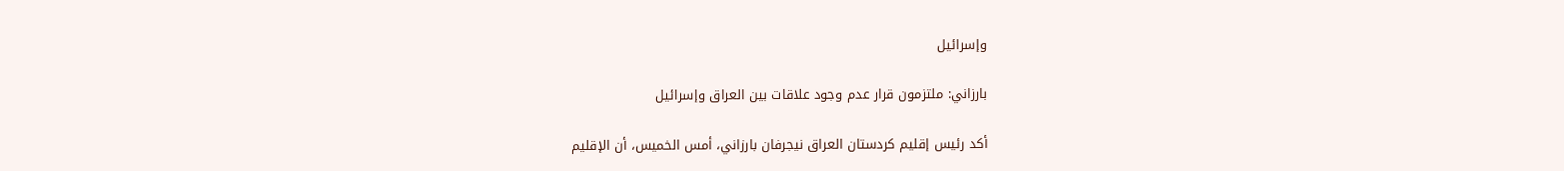وإسرائيل

بارزاني: ملتزمون قرار عدم وجود علاقات بين العراق وإسرائيل

أكد رئيس إقليم كردستان العراق نيجرفان بارزاني، أمس الخميس، أن الإقليم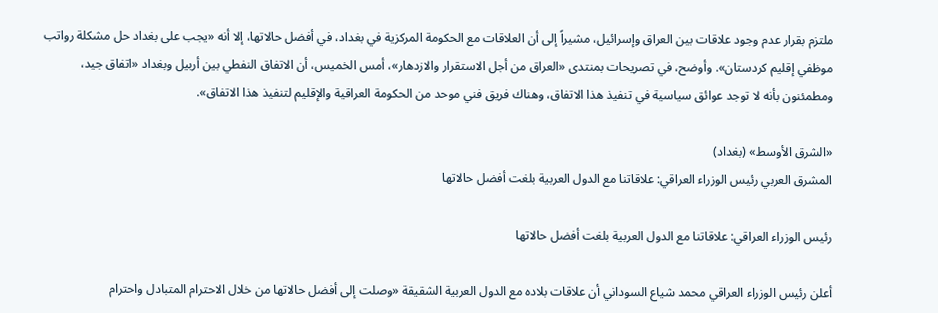ملتزم بقرار عدم وجود علاقات بين العراق وإسرائيل، مشيراً إلى أن العلاقات مع الحكومة المركزية في بغداد، في أفضل حالاتها، إلا أنه «يجب على بغداد حل مشكلة رواتب موظفي إقليم كردستان». وأوضح، في تصريحات بمنتدى «العراق من أجل الاستقرار والازدهار»، أمس الخميس، أن الاتفاق النفطي بين أربيل وبغداد «اتفاق جيد، ومطمئنون بأنه لا توجد عوائق سياسية في تنفيذ هذا الاتفاق، وهناك فريق فني موحد من الحكومة العراقية والإقليم لتنفيذ هذا الاتفاق».

«الشرق الأوسط» (بغداد)
المشرق العربي رئيس الوزراء العراقي: علاقاتنا مع الدول العربية بلغت أفضل حالاتها

رئيس الوزراء العراقي: علاقاتنا مع الدول العربية بلغت أفضل حالاتها

أعلن رئيس الوزراء العراقي محمد شياع السوداني أن علاقات بلاده مع الدول العربية الشقيقة «وصلت إلى أفضل حالاتها من خلال الاحترام المتبادل واحترام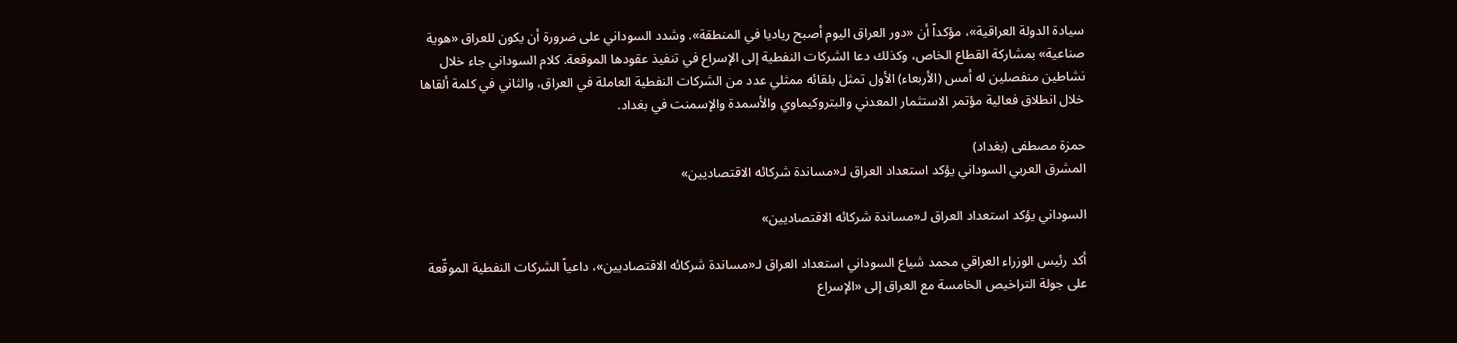سيادة الدولة العراقية»، مؤكداً أن «دور العراق اليوم أصبح رياديا في المنطقة». وشدد السوداني على ضرورة أن يكون للعراق «هوية صناعية» بمشاركة القطاع الخاص، وكذلك دعا الشركات النفطية إلى الإسراع في تنفيذ عقودها الموقعة. كلام السوداني جاء خلال نشاطين منفصلين له أمس (الأربعاء) الأول تمثل بلقائه ممثلي عدد من الشركات النفطية العاملة في العراق، والثاني في كلمة ألقاها خلال انطلاق فعالية مؤتمر الاستثمار المعدني والبتروكيماوي والأسمدة والإسمنت في بغداد.

حمزة مصطفى (بغداد)
المشرق العربي السوداني يؤكد استعداد العراق لـ«مساندة شركائه الاقتصاديين»

السوداني يؤكد استعداد العراق لـ«مساندة شركائه الاقتصاديين»

أكد رئيس الوزراء العراقي محمد شياع السوداني استعداد العراق لـ«مساندة شركائه الاقتصاديين»، داعياً الشركات النفطية الموقّعة على جولة التراخيص الخامسة مع العراق إلى «الإسراع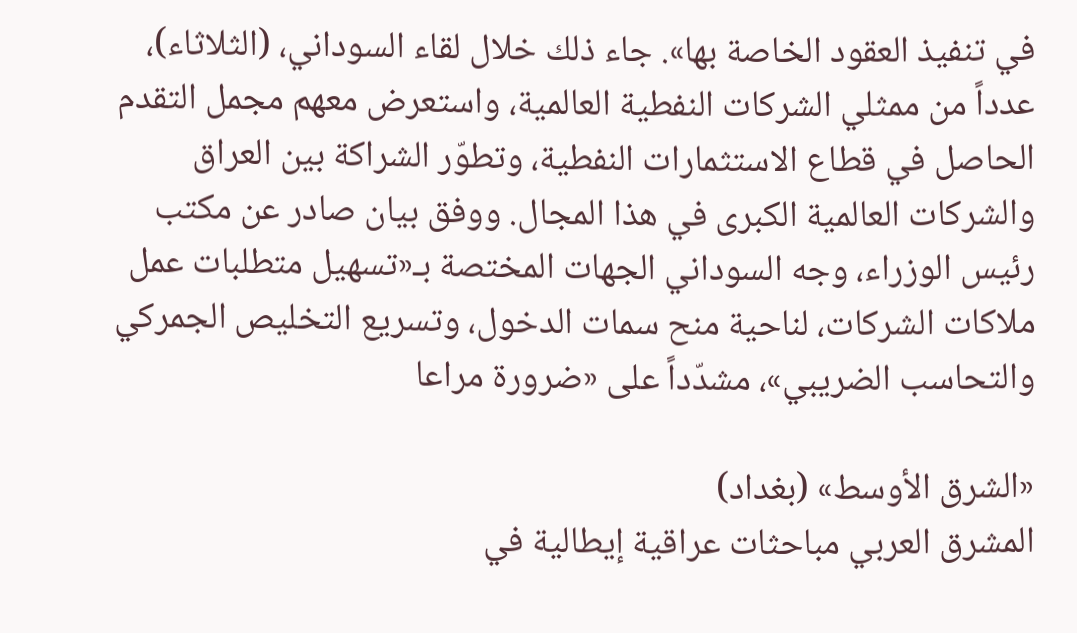في تنفيذ العقود الخاصة بها». جاء ذلك خلال لقاء السوداني، (الثلاثاء)، عدداً من ممثلي الشركات النفطية العالمية، واستعرض معهم مجمل التقدم الحاصل في قطاع الاستثمارات النفطية، وتطوّر الشراكة بين العراق والشركات العالمية الكبرى في هذا المجال. ووفق بيان صادر عن مكتب رئيس الوزراء، وجه السوداني الجهات المختصة بـ«تسهيل متطلبات عمل ملاكات الشركات، لناحية منح سمات الدخول، وتسريع التخليص الجمركي والتحاسب الضريبي»، مشدّداً على «ضرورة مراعا

«الشرق الأوسط» (بغداد)
المشرق العربي مباحثات عراقية إيطالية في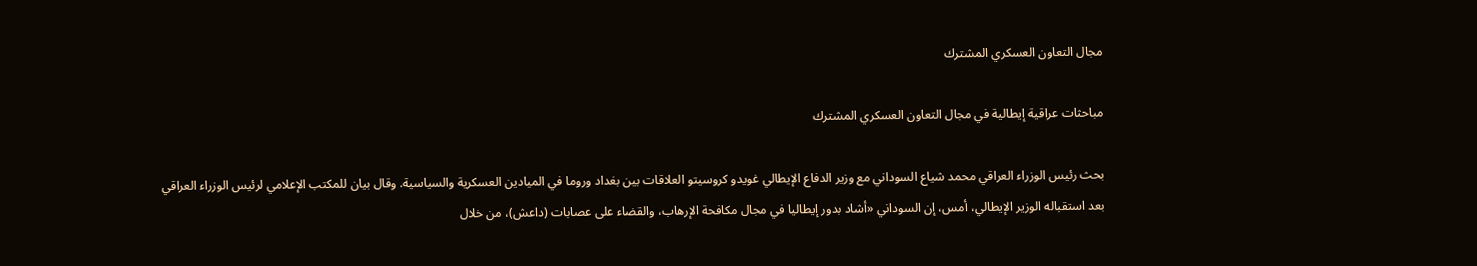مجال التعاون العسكري المشترك

مباحثات عراقية إيطالية في مجال التعاون العسكري المشترك

بحث رئيس الوزراء العراقي محمد شياع السوداني مع وزير الدفاع الإيطالي غويدو كروسيتو العلاقات بين بغداد وروما في الميادين العسكرية والسياسية. وقال بيان للمكتب الإعلامي لرئيس الوزراء العراقي بعد استقباله الوزير الإيطالي، أمس، إن السوداني «أشاد بدور إيطاليا في مجال مكافحة الإرهاب، والقضاء على عصابات (داعش)، من خلال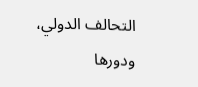التحالف الدولي، ودورها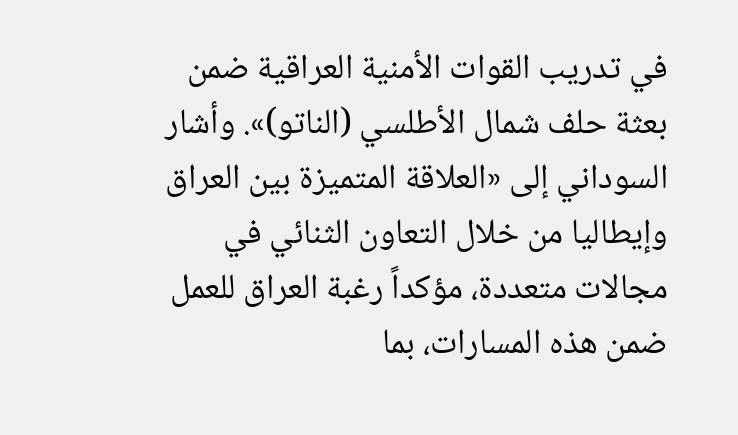في تدريب القوات الأمنية العراقية ضمن بعثة حلف شمال الأطلسي (الناتو)». وأشار السوداني إلى «العلاقة المتميزة بين العراق وإيطاليا من خلال التعاون الثنائي في مجالات متعددة، مؤكداً رغبة العراق للعمل ضمن هذه المسارات، بما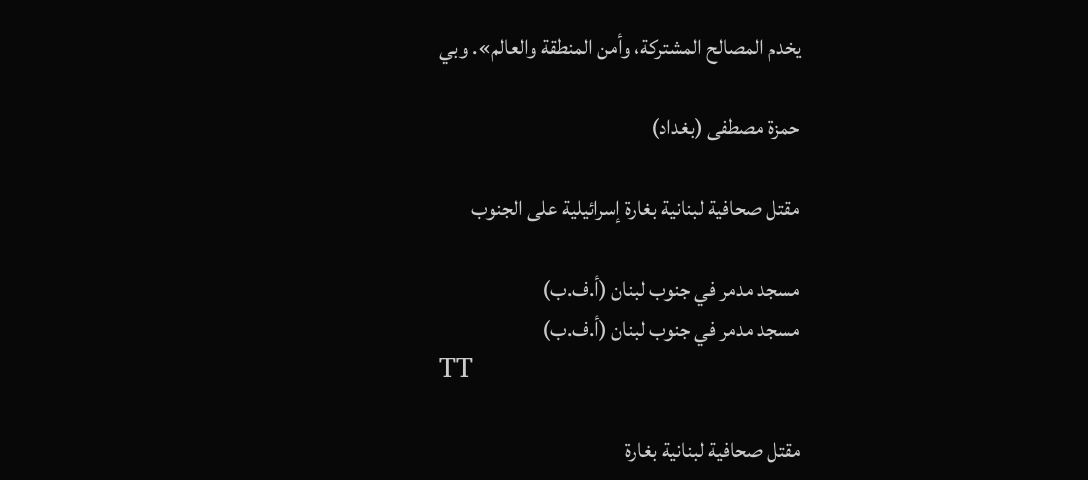يخدم المصالح المشتركة، وأمن المنطقة والعالم». وبي

حمزة مصطفى (بغداد)

مقتل صحافية لبنانية بغارة إسرائيلية على الجنوب

مسجد مدمر في جنوب لبنان (أ.ف.ب)
مسجد مدمر في جنوب لبنان (أ.ف.ب)
TT

مقتل صحافية لبنانية بغارة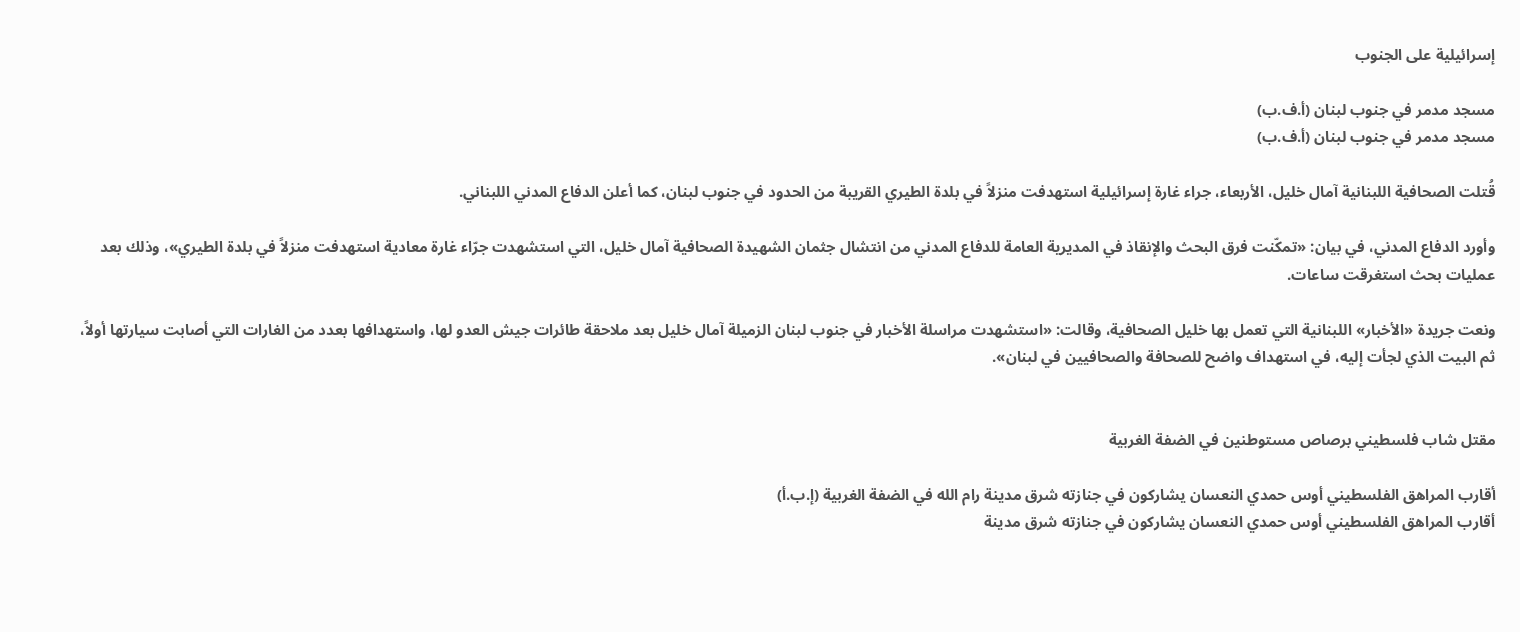إسرائيلية على الجنوب

مسجد مدمر في جنوب لبنان (أ.ف.ب)
مسجد مدمر في جنوب لبنان (أ.ف.ب)

قُتلت الصحافية اللبنانية آمال خليل، الأربعاء، جراء غارة إسرائيلية استهدفت منزلاً في بلدة الطيري القريبة من الحدود في جنوب لبنان، كما أعلن الدفاع المدني اللبناني.

وأورد الدفاع المدني، في بيان: «تمكّنت فرق البحث والإنقاذ في المديرية العامة للدفاع المدني من انتشال جثمان الشهيدة الصحافية آمال خليل، التي استشهدت جرّاء غارة معادية استهدفت منزلاً في بلدة الطيري»، وذلك بعد عمليات بحث استغرقت ساعات.

ونعت جريدة «الأخبار» اللبنانية التي تعمل بها خليل الصحافية، وقالت: «استشهدت مراسلة الأخبار في جنوب لبنان الزميلة آمال خليل بعد ملاحقة طائرات جيش العدو لها، واستهدافها بعدد من الغارات التي أصابت سيارتها أولاً، ثم البيت الذي لجأت إليه، في استهداف واضح للصحافة والصحافيين في لبنان».


مقتل شاب فلسطيني برصاص مستوطنين في الضفة الغربية

أقارب المراهق الفلسطيني أوس حمدي النعسان يشاركون في جنازته شرق مدينة رام الله في الضفة الغربية (إ.ب.أ)
أقارب المراهق الفلسطيني أوس حمدي النعسان يشاركون في جنازته شرق مدينة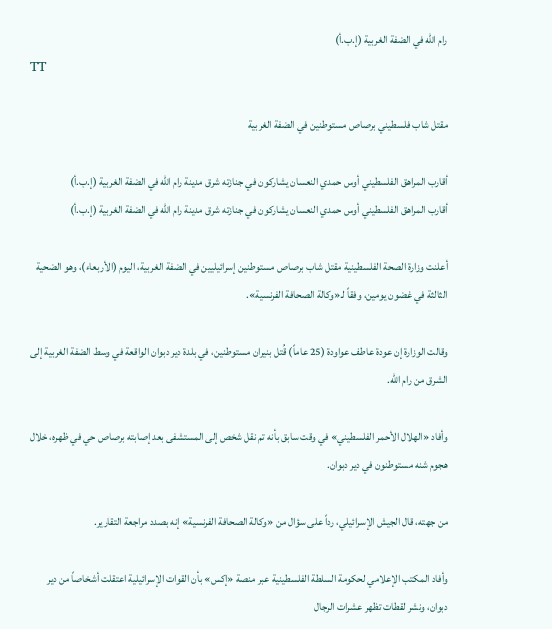رام الله في الضفة الغربية (إ.ب.أ)
TT

مقتل شاب فلسطيني برصاص مستوطنين في الضفة الغربية

أقارب المراهق الفلسطيني أوس حمدي النعسان يشاركون في جنازته شرق مدينة رام الله في الضفة الغربية (إ.ب.أ)
أقارب المراهق الفلسطيني أوس حمدي النعسان يشاركون في جنازته شرق مدينة رام الله في الضفة الغربية (إ.ب.أ)

أعلنت وزارة الصحة الفلسطينية مقتل شاب برصاص مستوطنين إسرائيليين في الضفة الغربية، اليوم (الأربعاء)، وهو الضحية الثالثة في غضون يومين، وفقاً لـ«وكالة الصحافة الفرنسية».

وقالت الوزارة إن عودة عاطف عواودة (25 عاماً) قُتل بنيران مستوطنين، في بلدة دير دبوان الواقعة في وسط الضفة الغربية إلى الشرق من رام الله.

وأفاد «الهلال الأحمر الفلسطيني» في وقت سابق بأنه تم نقل شخص إلى المستشفى بعد إصابته برصاص حي في ظهره، خلال هجوم شنه مستوطنون في دير دبوان.

من جهته، قال الجيش الإسرائيلي، رداً على سؤال من «وكالة الصحافة الفرنسية» إنه بصدد مراجعة التقارير.

وأفاد المكتب الإعلامي لحكومة السلطة الفلسطينية عبر منصة «إكس» بأن القوات الإسرائيلية اعتقلت أشخاصاً من دير دبوان، ونشر لقطات تظهر عشرات الرجال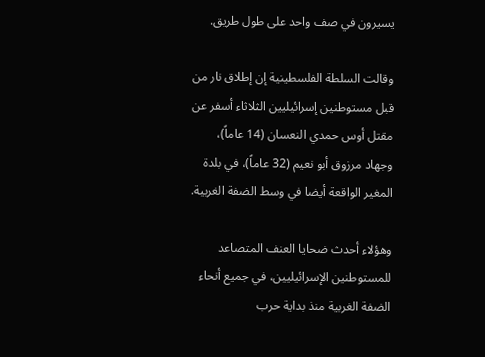يسيرون في صف واحد على طول طريق.

وقالت السلطة الفلسطينية إن إطلاق نار من قبل مستوطنين إسرائيليين الثلاثاء أسفر عن مقتل أوس حمدي النعسان (14 عاماً)، وجهاد مرزوق أبو نعيم (32 عاماً)، في بلدة المغير الواقعة أيضا في وسط الضفة الغربية.

وهؤلاء أحدث ضحايا العنف المتصاعد للمستوطنين الإسرائيليين، في جميع أنحاء الضفة الغربية منذ بداية حرب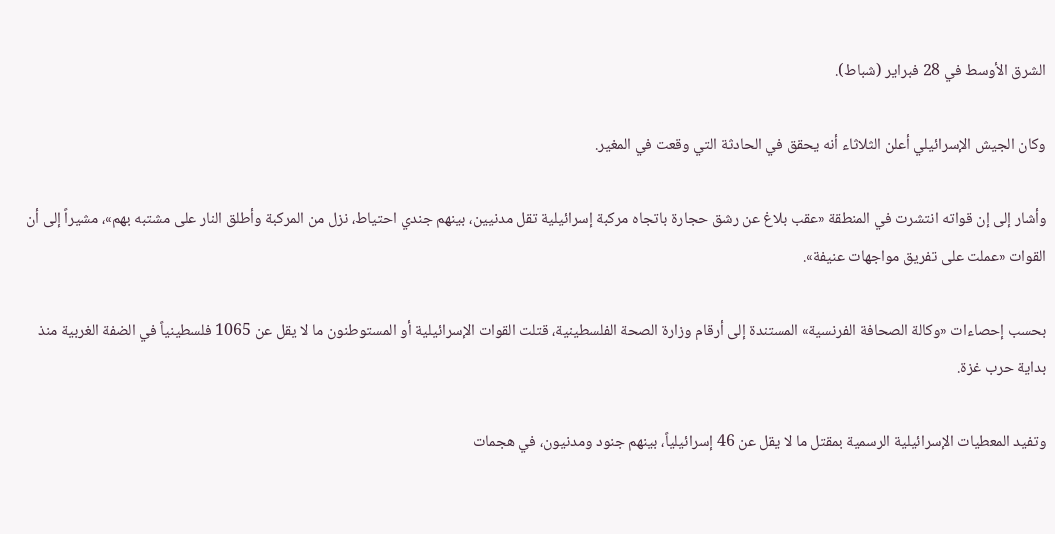الشرق الأوسط في 28 فبراير (شباط).

وكان الجيش الإسرائيلي أعلن الثلاثاء أنه يحقق في الحادثة التي وقعت في المغير.

وأشار إلى إن قواته انتشرت في المنطقة «عقب بلاغ عن رشق حجارة باتجاه مركبة إسرائيلية تقل مدنيين، بينهم جندي احتياط، نزل من المركبة وأطلق النار على مشتبه بهم»، مشيراً إلى أن القوات «عملت على تفريق مواجهات عنيفة».

بحسب إحصاءات «وكالة الصحافة الفرنسية» المستندة إلى أرقام وزارة الصحة الفلسطينية، قتلت القوات الإسرائيلية أو المستوطنون ما لا يقل عن 1065 فلسطينياً في الضفة الغربية منذ بداية حرب غزة.

وتفيد المعطيات الإسرائيلية الرسمية بمقتل ما لا يقل عن 46 إسرائيلياً، بينهم جنود ومدنيون، في هجمات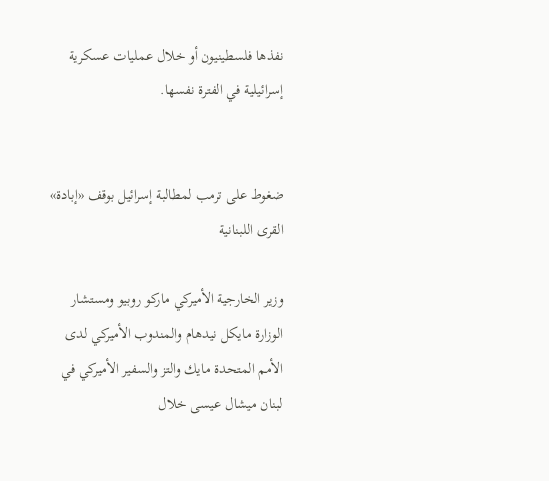نفذها فلسطينيون أو خلال عمليات عسكرية إسرائيلية في الفترة نفسها.


ضغوط على ترمب لمطالبة إسرائيل بوقف «إبادة» القرى اللبنانية

وزير الخارجية الأميركي ماركو روبيو ومستشار الوزارة مايكل نيدهام والمندوب الأميركي لدى الأمم المتحدة مايك والتز والسفير الأميركي في لبنان ميشال عيسى خلال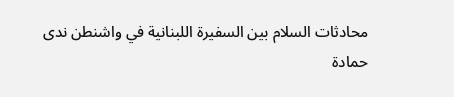محادثات السلام بين السفيرة اللبنانية في واشنطن ندى حمادة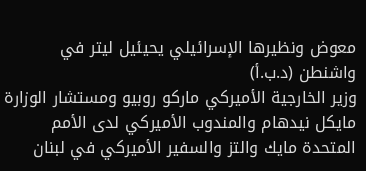معوض ونظيرها الإسرائيلي يحيئيل ليتر في واشنطن (د.ب.أ)
وزير الخارجية الأميركي ماركو روبيو ومستشار الوزارة مايكل نيدهام والمندوب الأميركي لدى الأمم المتحدة مايك والتز والسفير الأميركي في لبنان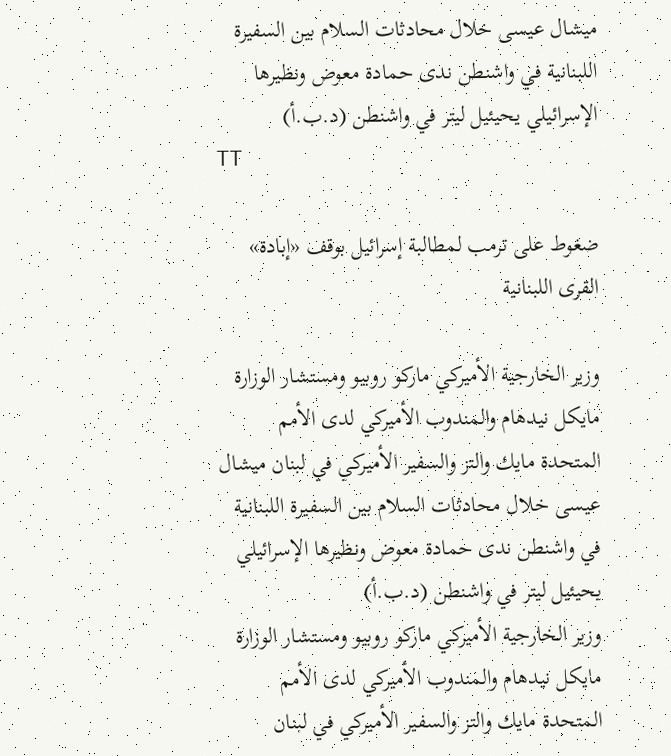ميشال عيسى خلال محادثات السلام بين السفيرة اللبنانية في واشنطن ندى حمادة معوض ونظيرها الإسرائيلي يحيئيل ليتر في واشنطن (د.ب.أ)
TT

ضغوط على ترمب لمطالبة إسرائيل بوقف «إبادة» القرى اللبنانية

وزير الخارجية الأميركي ماركو روبيو ومستشار الوزارة مايكل نيدهام والمندوب الأميركي لدى الأمم المتحدة مايك والتز والسفير الأميركي في لبنان ميشال عيسى خلال محادثات السلام بين السفيرة اللبنانية في واشنطن ندى حمادة معوض ونظيرها الإسرائيلي يحيئيل ليتر في واشنطن (د.ب.أ)
وزير الخارجية الأميركي ماركو روبيو ومستشار الوزارة مايكل نيدهام والمندوب الأميركي لدى الأمم المتحدة مايك والتز والسفير الأميركي في لبنان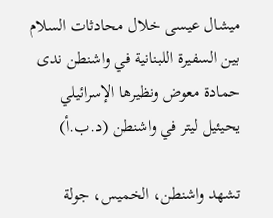ميشال عيسى خلال محادثات السلام بين السفيرة اللبنانية في واشنطن ندى حمادة معوض ونظيرها الإسرائيلي يحيئيل ليتر في واشنطن (د.ب.أ)

تشهد واشنطن، الخميس، جولة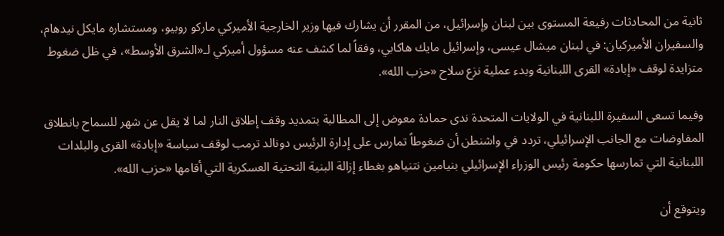ثانية من المحادثات رفيعة المستوى بين لبنان وإسرائيل، من المقرر أن يشارك فيها وزير الخارجية الأميركي ماركو روبيو، ومستشاره مايكل نيدهام، والسفيران الأميركيان: في لبنان ميشال عيسى، وإسرائيل مايك هاكابي، وفقاً لما كشف عنه مسؤول أميركي لـ«الشرق الأوسط»، في ظل ضغوط متزايدة لوقف «إبادة» القرى اللبنانية وبدء عملية نزع سلاح «حزب الله».

وفيما تسعى السفيرة اللبنانية في الولايات المتحدة ندى حمادة معوض إلى المطالبة بتمديد وقف إطلاق النار لما لا يقل عن شهر للسماح بانطلاق المفاوضات مع الجانب الإسرائيلي، تردد في واشنطن أن ضغوطاً تمارس على إدارة الرئيس دونالد ترمب لوقف سياسة «إبادة» القرى والبلدات اللبنانية التي تمارسها حكومة رئيس الوزراء الإسرائيلي بنيامين نتنياهو بغطاء إزالة البنية التحتية العسكرية التي أقامها «حزب الله».

ويتوقع أن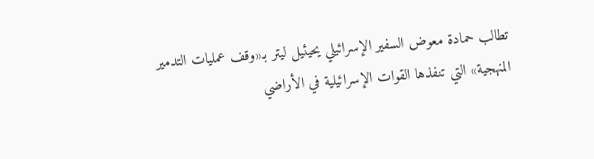تطالب حمادة معوض السفير الإسرائيلي يحيئيل ليتر بـ«وقف عمليات التدمير المنهجية» التي تنفذها القوات الإسرائيلية في الأراضي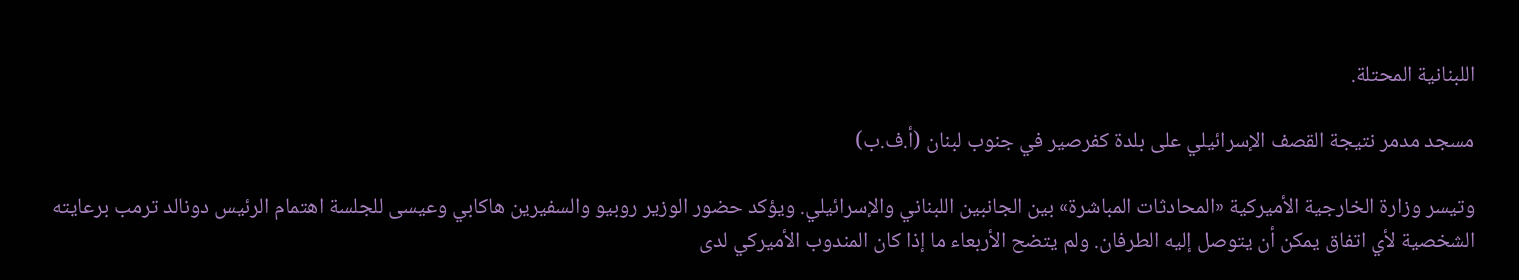اللبنانية المحتلة.

مسجد مدمر نتيجة القصف الإسرائيلي على بلدة كفرصير في جنوب لبنان (أ.ف.ب)

وتيسر وزارة الخارجية الأميركية «المحادثات المباشرة» بين الجانبين اللبناني والإسرائيلي. ويؤكد حضور الوزير روبيو والسفيرين هاكابي وعيسى للجلسة اهتمام الرئيس دونالد ترمب برعايته الشخصية لأي اتفاق يمكن أن يتوصل إليه الطرفان. ولم يتضح الأربعاء ما إذا كان المندوب الأميركي لدى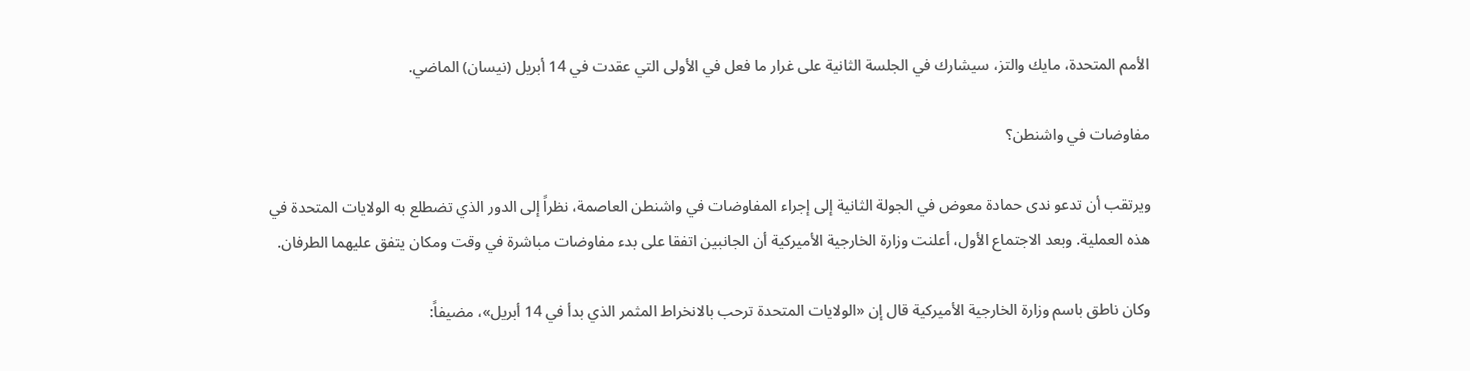الأمم المتحدة، مايك والتز، سيشارك في الجلسة الثانية على غرار ما فعل في الأولى التي عقدت في 14 أبريل (نيسان) الماضي.

مفاوضات في واشنطن؟

ويرتقب أن تدعو ندى حمادة معوض في الجولة الثانية إلى إجراء المفاوضات في واشنطن العاصمة، نظراً إلى الدور الذي تضطلع به الولايات المتحدة في هذه العملية. وبعد الاجتماع الأول، أعلنت وزارة الخارجية الأميركية أن الجانبين اتفقا على بدء مفاوضات مباشرة في وقت ومكان يتفق عليهما الطرفان.

وكان ناطق باسم وزارة الخارجية الأميركية قال إن «الولايات المتحدة ترحب بالانخراط المثمر الذي بدأ في 14 أبريل»، مضيفاً: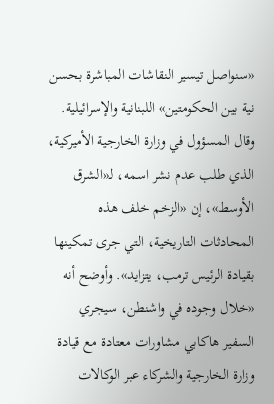«سنواصل تيسير النقاشات المباشرة بحسن نية بين الحكومتين» اللبنانية والإسرائيلية. وقال المسؤول في وزارة الخارجية الأميركية، الذي طلب عدم نشر اسمه، لـ«الشرق الأوسط»، إن «الزخم خلف هذه المحادثات التاريخية، التي جرى تمكينها بقيادة الرئيس ترمب، يتزايد». وأوضح أنه «خلال وجوده في واشنطن، سيجري السفير هاكابي مشاورات معتادة مع قيادة وزارة الخارجية والشركاء عبر الوكالات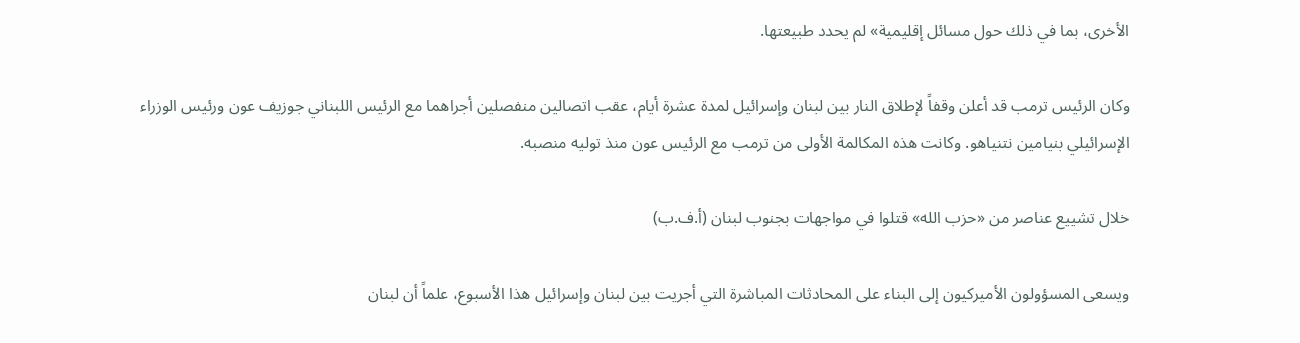الأخرى، بما في ذلك حول مسائل إقليمية» لم يحدد طبيعتها.

وكان الرئيس ترمب قد أعلن وقفاً لإطلاق النار بين لبنان وإسرائيل لمدة عشرة أيام، عقب اتصالين منفصلين أجراهما مع الرئيس اللبناني جوزيف عون ورئيس الوزراء الإسرائيلي بنيامين نتنياهو. وكانت هذه المكالمة الأولى من ترمب مع الرئيس عون منذ توليه منصبه.

خلال تشييع عناصر من «حزب الله» قتلوا في مواجهات بجنوب لبنان (أ.ف.ب)

ويسعى المسؤولون الأميركيون إلى البناء على المحادثات المباشرة التي أجريت بين لبنان وإسرائيل هذا الأسبوع، علماً أن لبنان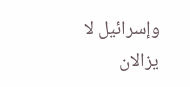وإسرائيل لا يزالان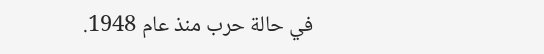في حالة حرب منذ عام 1948.